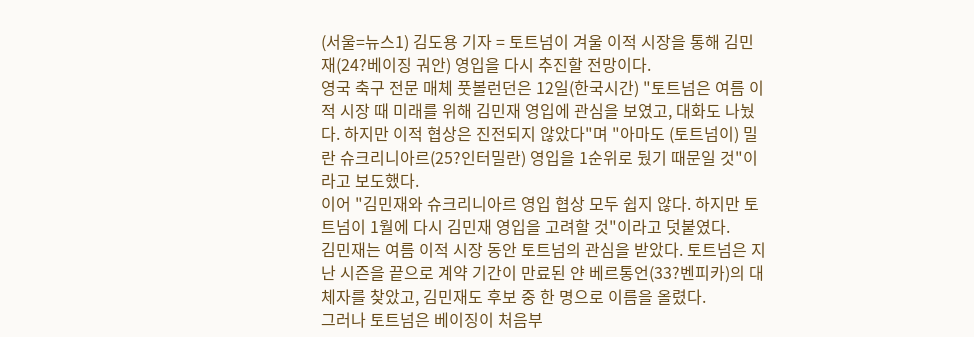(서울=뉴스1) 김도용 기자 = 토트넘이 겨울 이적 시장을 통해 김민재(24?베이징 궈안) 영입을 다시 추진할 전망이다.
영국 축구 전문 매체 풋볼런던은 12일(한국시간) "토트넘은 여름 이적 시장 때 미래를 위해 김민재 영입에 관심을 보였고, 대화도 나눴다. 하지만 이적 협상은 진전되지 않았다"며 "아마도 (토트넘이) 밀란 슈크리니아르(25?인터밀란) 영입을 1순위로 뒀기 때문일 것"이라고 보도했다.
이어 "김민재와 슈크리니아르 영입 협상 모두 쉽지 않다. 하지만 토트넘이 1월에 다시 김민재 영입을 고려할 것"이라고 덧붙였다.
김민재는 여름 이적 시장 동안 토트넘의 관심을 받았다. 토트넘은 지난 시즌을 끝으로 계약 기간이 만료된 얀 베르통언(33?벤피카)의 대체자를 찾았고, 김민재도 후보 중 한 명으로 이름을 올렸다.
그러나 토트넘은 베이징이 처음부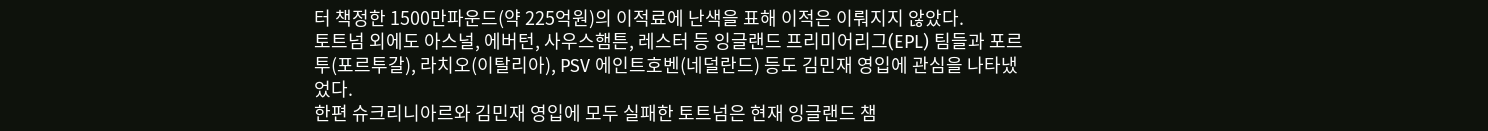터 책정한 1500만파운드(약 225억원)의 이적료에 난색을 표해 이적은 이뤄지지 않았다.
토트넘 외에도 아스널, 에버턴, 사우스햄튼, 레스터 등 잉글랜드 프리미어리그(EPL) 팀들과 포르투(포르투갈), 라치오(이탈리아), PSV 에인트호벤(네덜란드) 등도 김민재 영입에 관심을 나타냈었다.
한편 슈크리니아르와 김민재 영입에 모두 실패한 토트넘은 현재 잉글랜드 챔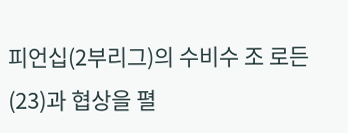피언십(2부리그)의 수비수 조 로든(23)과 협상을 펼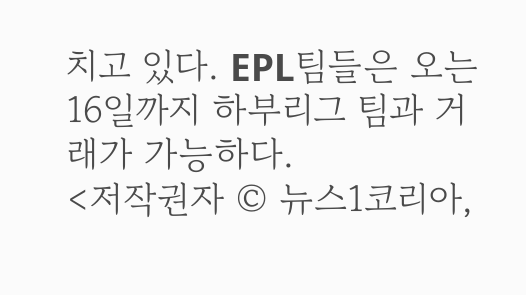치고 있다. EPL팀들은 오는 16일까지 하부리그 팀과 거래가 가능하다.
<저작권자 © 뉴스1코리아,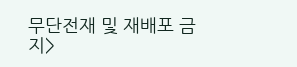무단전재 및 재배포 금지>